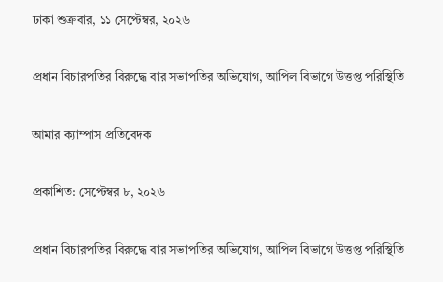ঢাকা শুক্রবার, ১১ সেপ্টেম্বর, ২০২৬

প্রধান বিচারপতির বিরুদ্ধে বার সভাপতির অভিযোগ, আপিল বিভাগে উত্তপ্ত পরিস্থিতি

আমার ক্যাম্পাস প্রতিবেদক

প্রকাশিত: সেপ্টেম্বর ৮, ২০২৬

প্রধান বিচারপতির বিরুদ্ধে বার সভাপতির অভিযোগ, আপিল বিভাগে উত্তপ্ত পরিস্থিতি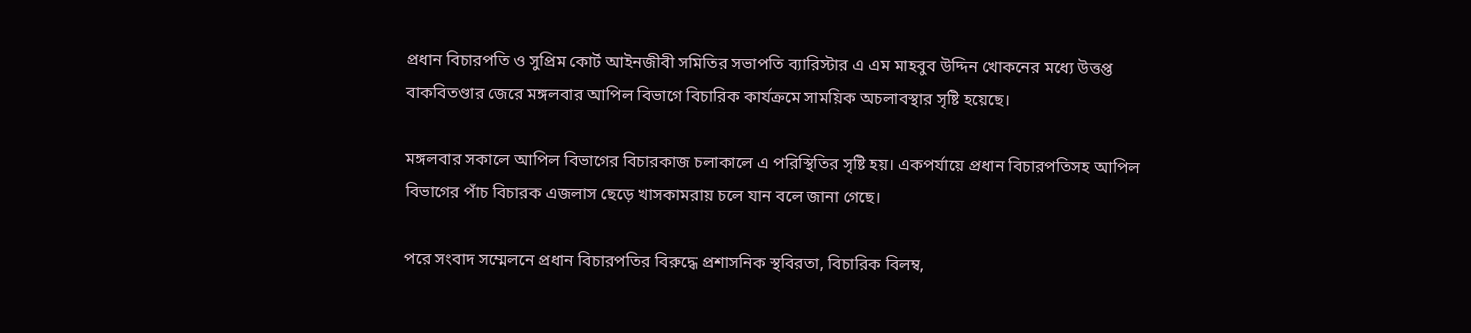প্রধান বিচারপতি ও সুপ্রিম কোর্ট আইনজীবী সমিতির সভাপতি ব্যারিস্টার এ এম মাহবুব উদ্দিন খোকনের মধ্যে উত্তপ্ত বাকবিতণ্ডার জেরে মঙ্গলবার আপিল বিভাগে বিচারিক কার্যক্রমে সাময়িক অচলাবস্থার সৃষ্টি হয়েছে।

মঙ্গলবার সকালে আপিল বিভাগের বিচারকাজ চলাকালে এ পরিস্থিতির সৃষ্টি হয়। একপর্যায়ে প্রধান বিচারপতিসহ আপিল বিভাগের পাঁচ বিচারক এজলাস ছেড়ে খাসকামরায় চলে যান বলে জানা গেছে।

পরে সংবাদ সম্মেলনে প্রধান বিচারপতির বিরুদ্ধে প্রশাসনিক স্থবিরতা, বিচারিক বিলম্ব,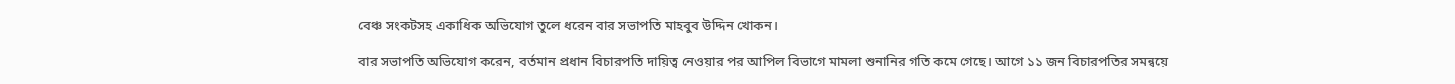বেঞ্চ সংকটসহ একাধিক অভিযোগ তুলে ধরেন বার সভাপতি মাহবুব উদ্দিন খোকন।

বার সভাপতি অভিযোগ করেন, বর্তমান প্রধান বিচারপতি দায়িত্ব নেওয়ার পর আপিল বিভাগে মামলা শুনানির গতি কমে গেছে। আগে ১১ জন বিচারপতির সমন্বয়ে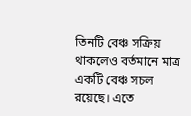তিনটি বেঞ্চ সক্রিয় থাকলেও বর্তমানে মাত্র একটি বেঞ্চ সচল রয়েছে। এতে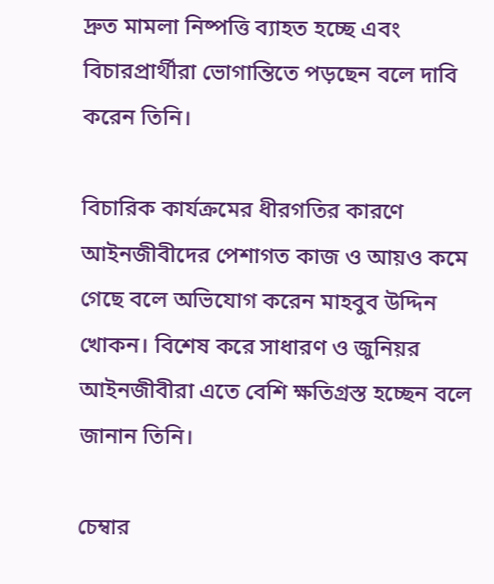দ্রুত মামলা নিষ্পত্তি ব্যাহত হচ্ছে এবং বিচারপ্রার্থীরা ভোগান্তিতে পড়ছেন বলে দাবি করেন তিনি।

বিচারিক কার্যক্রমের ধীরগতির কারণে আইনজীবীদের পেশাগত কাজ ও আয়ও কমে গেছে বলে অভিযোগ করেন মাহবুব উদ্দিন খোকন। বিশেষ করে সাধারণ ও জুনিয়র আইনজীবীরা এতে বেশি ক্ষতিগ্রস্ত হচ্ছেন বলে জানান তিনি।

চেম্বার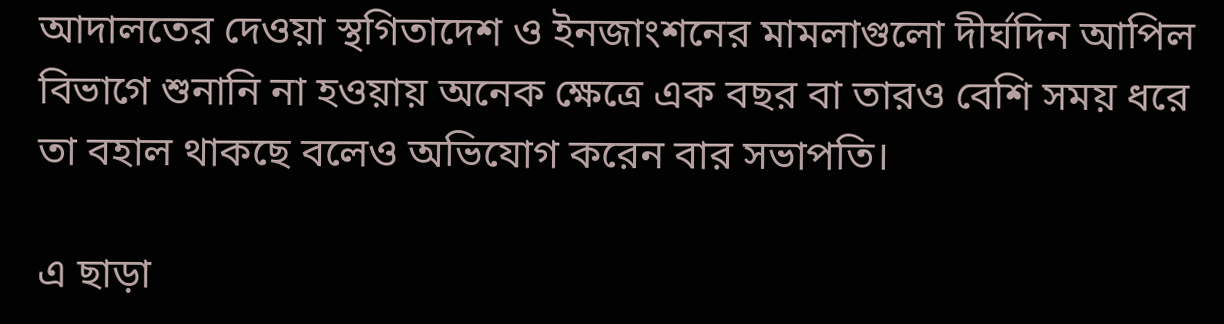আদালতের দেওয়া স্থগিতাদেশ ও ইনজাংশনের মামলাগুলো দীর্ঘদিন আপিল বিভাগে শুনানি না হওয়ায় অনেক ক্ষেত্রে এক বছর বা তারও বেশি সময় ধরে তা বহাল থাকছে বলেও অভিযোগ করেন বার সভাপতি।

এ ছাড়া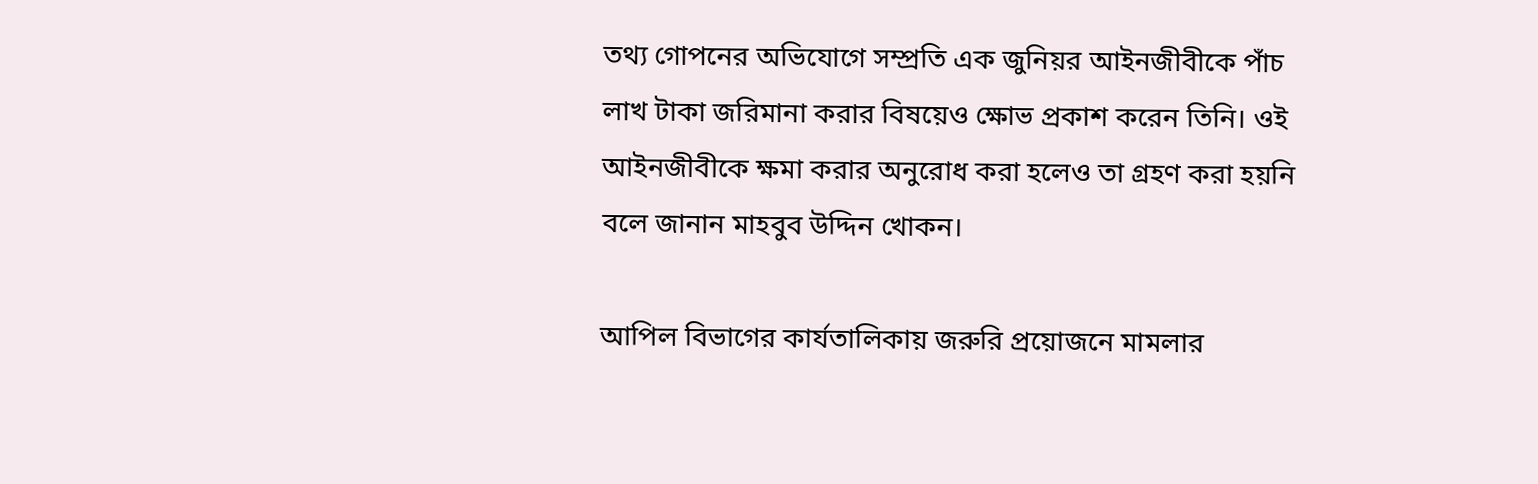তথ্য গোপনের অভিযোগে সম্প্রতি এক জুনিয়র আইনজীবীকে পাঁচ লাখ টাকা জরিমানা করার বিষয়েও ক্ষোভ প্রকাশ করেন তিনি। ওই আইনজীবীকে ক্ষমা করার অনুরোধ করা হলেও তা গ্রহণ করা হয়নি বলে জানান মাহবুব উদ্দিন খোকন।

আপিল বিভাগের কার্যতালিকায় জরুরি প্রয়োজনে মামলার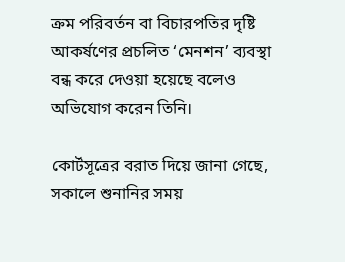ক্রম পরিবর্তন বা বিচারপতির দৃষ্টি আকর্ষণের প্রচলিত ‘মেনশন’ ব্যবস্থা বন্ধ করে দেওয়া হয়েছে বলেও অভিযোগ করেন তিনি।

কোর্টসূত্রের বরাত দিয়ে জানা গেছে, সকালে শুনানির সময়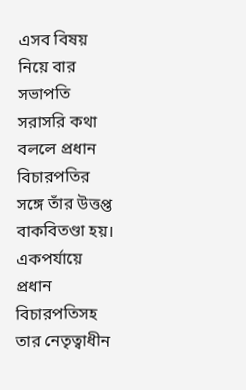এসব বিষয় নিয়ে বার সভাপতি সরাসরি কথা বললে প্রধান বিচারপতির সঙ্গে তাঁর উত্তপ্ত বাকবিতণ্ডা হয়। একপর্যায়ে প্রধান বিচারপতিসহ তার নেতৃত্বাধীন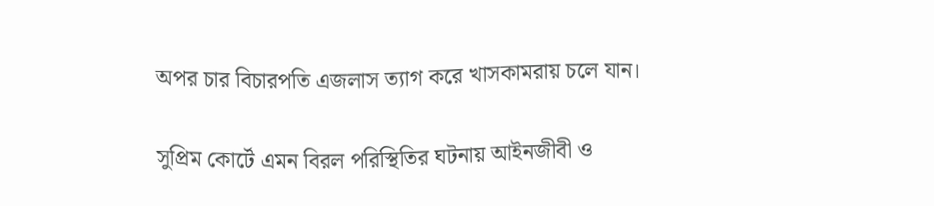অপর চার বিচারপতি এজলাস ত্যাগ করে খাসকামরায় চলে যান।

সুপ্রিম কোর্টে এমন বিরল পরিস্থিতির ঘটনায় আইনজীবী ও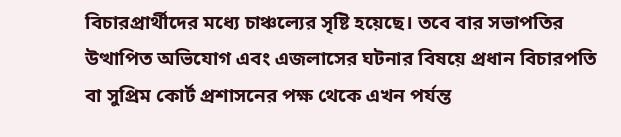বিচারপ্রার্থীদের মধ্যে চাঞ্চল্যের সৃষ্টি হয়েছে। তবে বার সভাপতির উত্থাপিত অভিযোগ এবং এজলাসের ঘটনার বিষয়ে প্রধান বিচারপতি বা সুপ্রিম কোর্ট প্রশাসনের পক্ষ থেকে এখন পর্যন্ত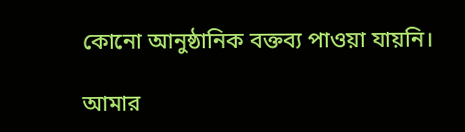কোনো আনুষ্ঠানিক বক্তব্য পাওয়া যায়নি।

আমার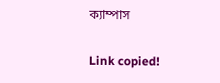ক্যাম্পাস

Link copied!